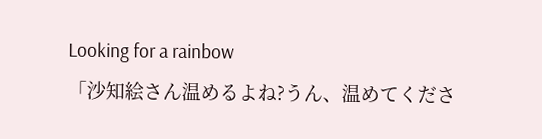Looking for a rainbow
「沙知絵さん温めるよね?うん、温めてくださ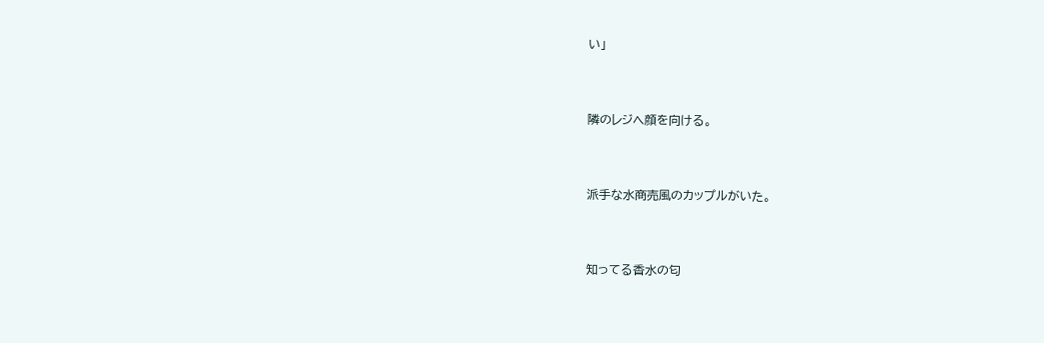い」



隣のレジへ顔を向ける。



派手な水商売風のカップルがいた。



知ってる香水の匂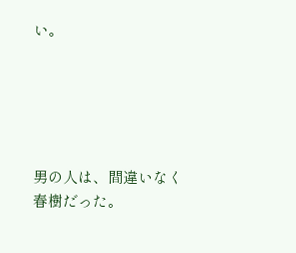い。





男の人は、間違いなく春樹だった。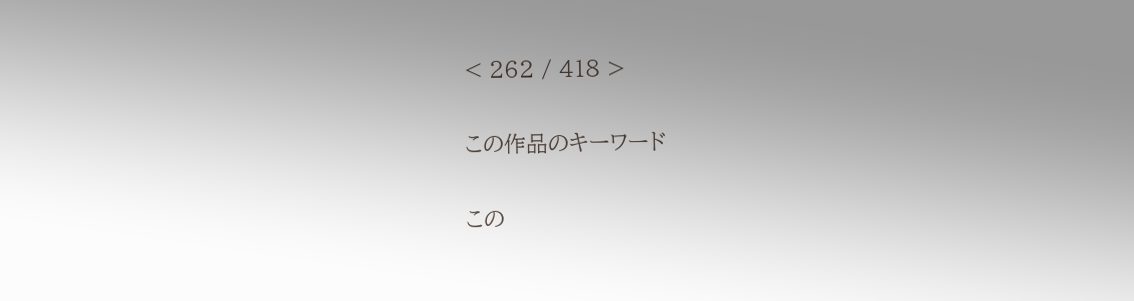< 262 / 418 >

この作品のキーワード

この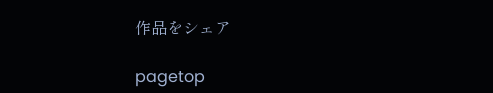作品をシェア

pagetop